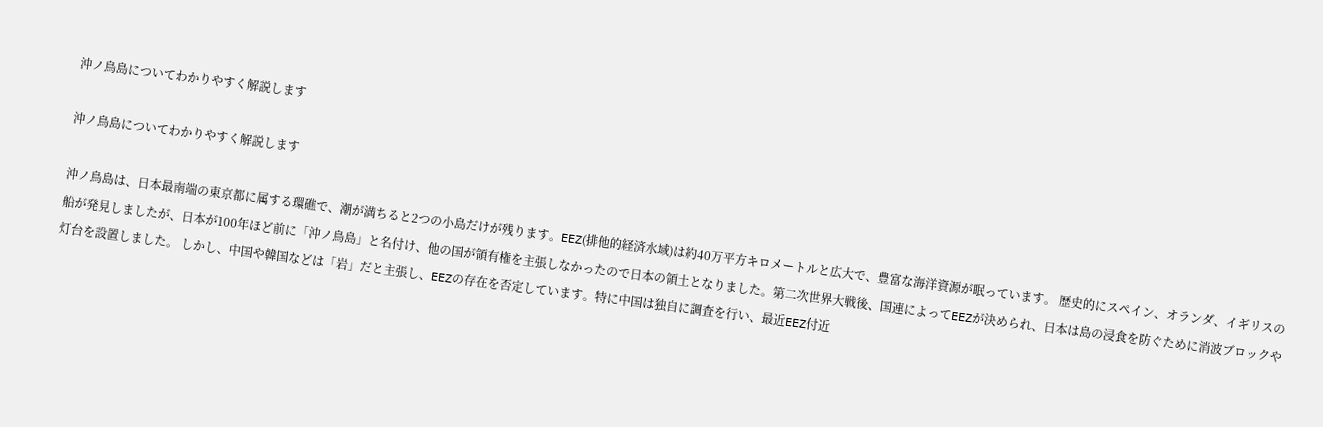沖ノ鳥島についてわかりやすく解説します

沖ノ鳥島についてわかりやすく解説します

沖ノ鳥島は、日本最南端の東京都に属する環礁で、潮が満ちると2つの小島だけが残ります。EEZ(排他的経済水域)は約40万平方キロメートルと広大で、豊富な海洋資源が眠っています。 歴史的にスペイン、オランダ、イギリスの船が発見しましたが、日本が100年ほど前に「沖ノ鳥島」と名付け、他の国が領有権を主張しなかったので日本の領土となりました。第二次世界大戦後、国連によってEEZが決められ、日本は島の浸食を防ぐために消波ブロックや灯台を設置しました。 しかし、中国や韓国などは「岩」だと主張し、EEZの存在を否定しています。特に中国は独自に調査を行い、最近EEZ付近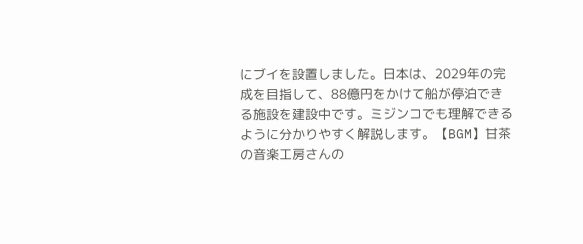にブイを設置しました。日本は、2029年の完成を目指して、88億円をかけて船が停泊できる施設を建設中です。ミジンコでも理解できるように分かりやすく解説します。【BGM】甘茶の音楽工房さんの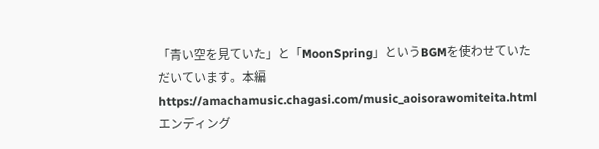「青い空を見ていた」と「MoonSpring」というBGMを使わせていただいています。本編 https://amachamusic.chagasi.com/music_aoisorawomiteita.html エンディング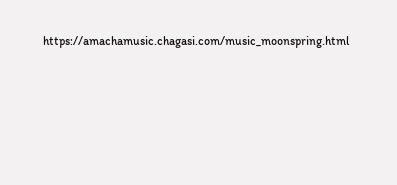https://amachamusic.chagasi.com/music_moonspring.html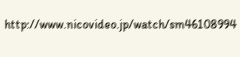http://www.nicovideo.jp/watch/sm46108994